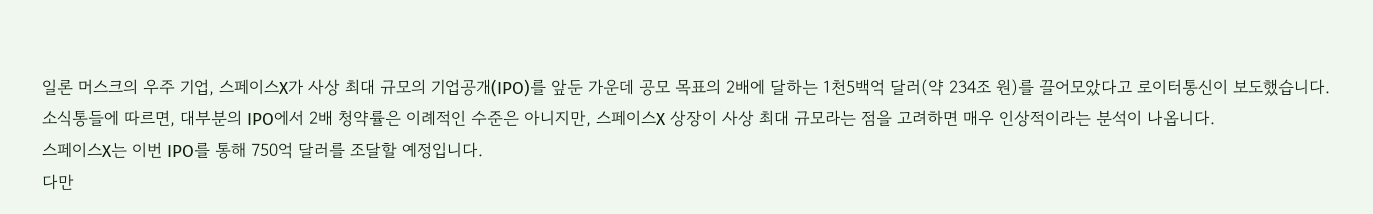일론 머스크의 우주 기업, 스페이스X가 사상 최대 규모의 기업공개(IPO)를 앞둔 가운데 공모 목표의 2배에 달하는 1천5백억 달러(약 234조 원)를 끌어모았다고 로이터통신이 보도했습니다.
소식통들에 따르면, 대부분의 IPO에서 2배 청약률은 이례적인 수준은 아니지만, 스페이스X 상장이 사상 최대 규모라는 점을 고려하면 매우 인상적이라는 분석이 나옵니다.
스페이스X는 이번 IPO를 통해 750억 달러를 조달할 예정입니다.
다만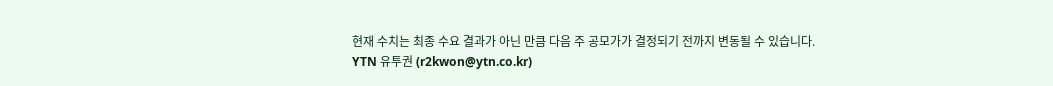현재 수치는 최종 수요 결과가 아닌 만큼 다음 주 공모가가 결정되기 전까지 변동될 수 있습니다.
YTN 유투권 (r2kwon@ytn.co.kr)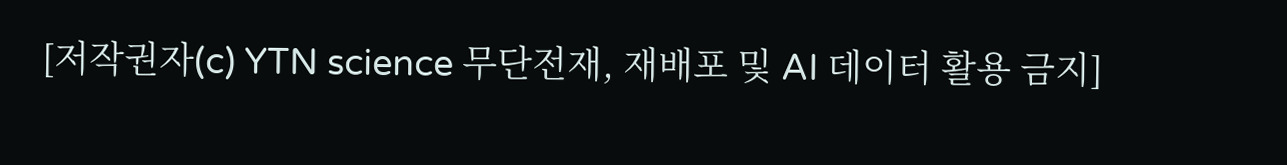[저작권자(c) YTN science 무단전재, 재배포 및 AI 데이터 활용 금지]